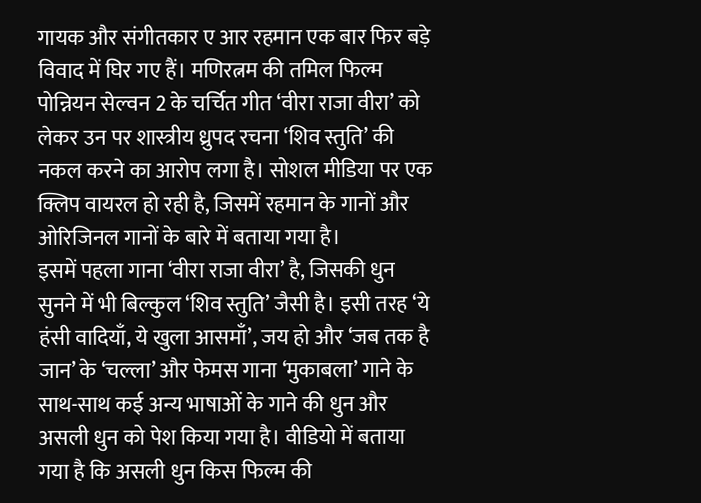गायक और संगीतकार ए आर रहमान एक बार फिर बड़े विवाद में घिर गए हैं। मणिरत्नम की तमिल फिल्म पोन्नियन सेल्वन 2 के चर्चित गीत ‘वीरा राजा वीरा’ को लेकर उन पर शास्त्रीय ध्रुपद रचना ‘शिव स्तुति’ की नकल करने का आरोप लगा है। सोशल मीडिया पर एक क्लिप वायरल हो रही है, जिसमें रहमान के गानों और ओरिजिनल गानों के बारे में बताया गया है।
इसमें पहला गाना ‘वीरा राजा वीरा’ है, जिसकी धुन सुनने में भी बिल्कुल ‘शिव स्तुति’ जैसी है। इसी तरह ‘ये हंसी वादियाँ, ये खुला आसमाँ’, जय हो और ‘जब तक है जान’ के ‘चल्ला’ और फेमस गाना ‘मुकाबला’ गाने के साथ-साथ कई अन्य भाषाओं के गाने की धुन और असली धुन को पेश किया गया है। वीडियो में बताया गया है कि असली धुन किस फिल्म की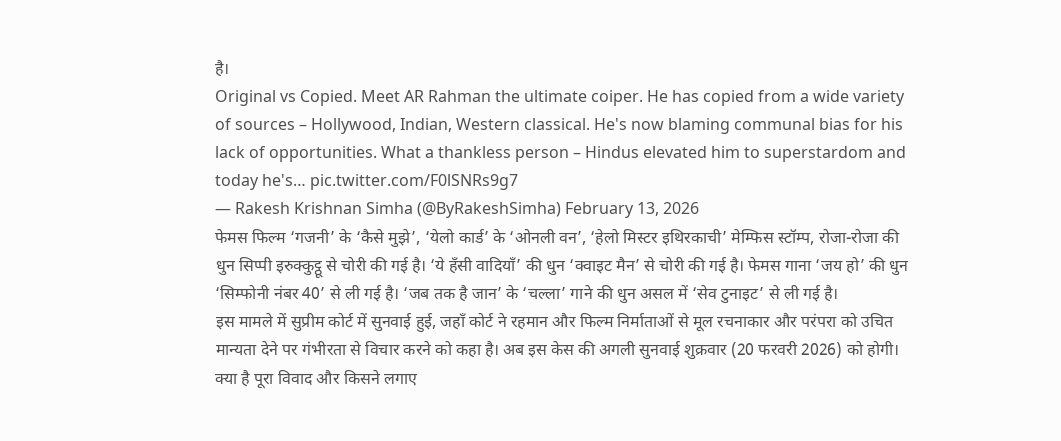है।
Original vs Copied. Meet AR Rahman the ultimate coiper. He has copied from a wide variety of sources – Hollywood, Indian, Western classical. He's now blaming communal bias for his lack of opportunities. What a thankless person – Hindus elevated him to superstardom and today he's… pic.twitter.com/F0lSNRs9g7
— Rakesh Krishnan Simha (@ByRakeshSimha) February 13, 2026
फेमस फिल्म ‘गजनी’ के ‘कैसे मुझे’, ‘येलो कार्ड’ के ‘ओनली वन’, ‘हेलो मिस्टर इथिरकाची’ मेम्फिस स्टॉम्प, रोजा-रोजा की धुन सिप्पी इरुक्कुट्ठू से चोरी की गई है। ‘ये हँसी वादियाँ’ की धुन ‘क्वाइट मैन’ से चोरी की गई है। फेमस गाना ‘जय हो’ की धुन ‘सिम्फोनी नंबर 40’ से ली गई है। ‘जब तक है जान’ के ‘चल्ला’ गाने की धुन असल में ‘सेव टुनाइट’ से ली गई है।
इस मामले में सुप्रीम कोर्ट में सुनवाई हुई, जहाँ कोर्ट ने रहमान और फिल्म निर्माताओं से मूल रचनाकार और परंपरा को उचित मान्यता देने पर गंभीरता से विचार करने को कहा है। अब इस केस की अगली सुनवाई शुक्रवार (20 फरवरी 2026) को होगी।
क्या है पूरा विवाद और किसने लगाए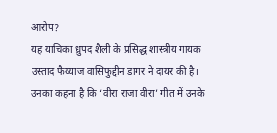आरोप?
यह याचिका ध्रुपद शैली के प्रसिद्ध शास्त्रीय गायक उस्ताद फैय्याज वासिफुद्दीन डागर ने दायर की है। उनका कहना है कि ‘वीरा राजा वीरा’ गीत में उनके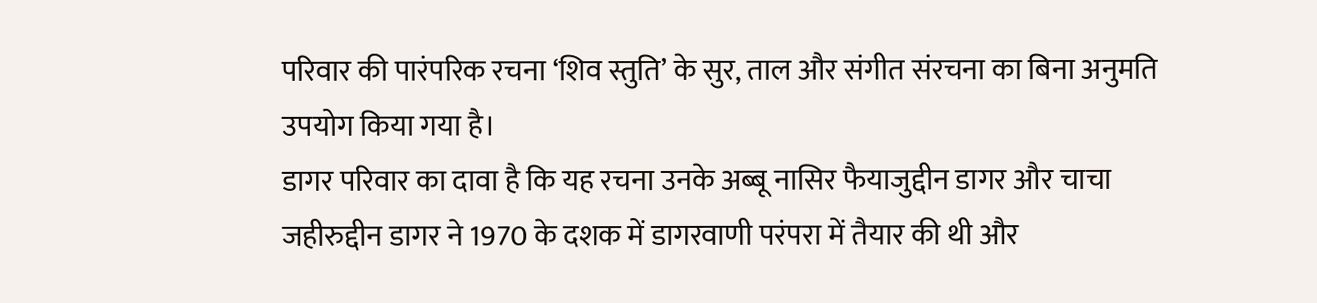परिवार की पारंपरिक रचना ‘शिव स्तुति’ के सुर, ताल और संगीत संरचना का बिना अनुमति उपयोग किया गया है।
डागर परिवार का दावा है कि यह रचना उनके अब्बू नासिर फैयाजुद्दीन डागर और चाचा जहीरुद्दीन डागर ने 1970 के दशक में डागरवाणी परंपरा में तैयार की थी और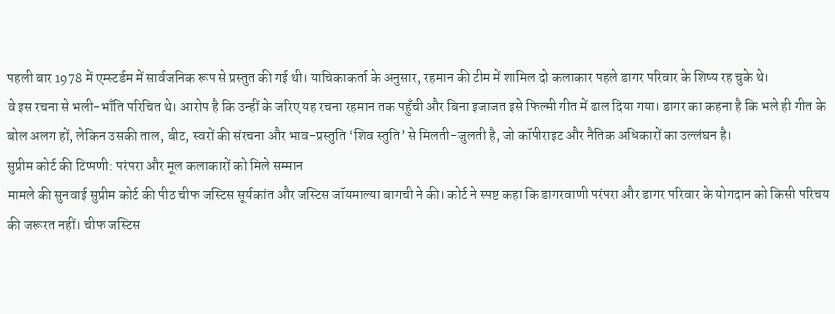पहली बार 1978 में एम्स्टर्डम में सार्वजनिक रूप से प्रस्तुत की गई थी। याचिकाकर्ता के अनुसार, रहमान की टीम में शामिल दो कलाकार पहले डागर परिवार के शिष्य रह चुके थे।
वे इस रचना से भली-भाँति परिचित थे। आरोप है कि उन्हीं के जरिए यह रचना रहमान तक पहुँची और बिना इजाजत इसे फिल्मी गीत में ढाल दिया गया। डागर का कहना है कि भले ही गीत के बोल अलग हों, लेकिन उसकी ताल, बीट, स्वरों की संरचना और भाव-प्रस्तुति ‘शिव स्तुति’ से मिलती-जुलती है, जो कॉपीराइट और नैतिक अधिकारों का उल्लंघन है।
सुप्रीम कोर्ट की टिप्पणी: परंपरा और मूल कलाकारों को मिले सम्मान
मामले की सुनवाई सुप्रीम कोर्ट की पीठ चीफ जस्टिस सूर्यकांत और जस्टिस जॉयमाल्या बागची ने की। कोर्ट ने स्पष्ट कहा कि डागरवाणी परंपरा और डागर परिवार के योगदान को किसी परिचय की जरूरत नहीं। चीफ जस्टिस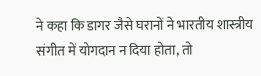ने कहा कि डागर जैसे घरानों ने भारतीय शास्त्रीय संगीत में योगदान न दिया होता, तो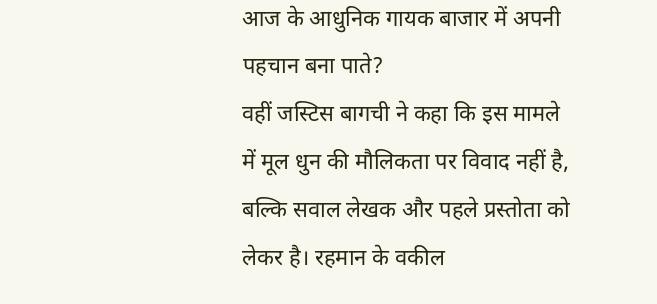आज के आधुनिक गायक बाजार में अपनी पहचान बना पाते?
वहीं जस्टिस बागची ने कहा कि इस मामले में मूल धुन की मौलिकता पर विवाद नहीं है, बल्कि सवाल लेखक और पहले प्रस्तोता को लेकर है। रहमान के वकील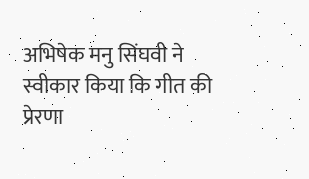अभिषेक मनु सिंघवी ने स्वीकार किया कि गीत की प्रेरणा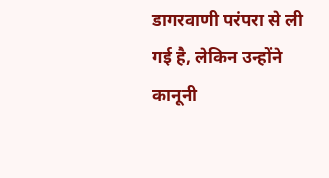डागरवाणी परंपरा से ली गई है, लेकिन उन्होंने कानूनी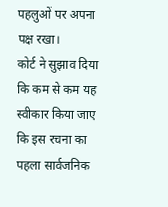पहलुओं पर अपना पक्ष रखा।
कोर्ट ने सुझाव दिया कि कम से कम यह स्वीकार किया जाए कि इस रचना का पहला सार्वजनिक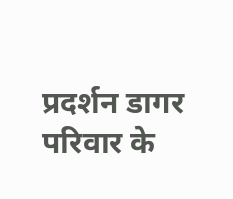प्रदर्शन डागर परिवार के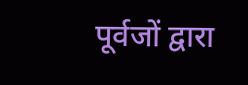पूर्वजों द्वारा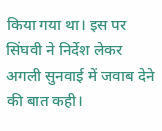किया गया था। इस पर सिंघवी ने निर्देश लेकर अगली सुनवाई में जवाब देने की बात कही।